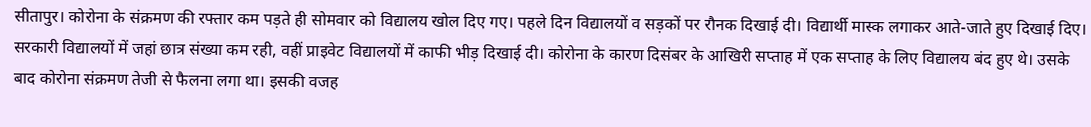सीतापुर। कोरोना के संक्रमण की रफ्तार कम पड़ते ही सोमवार को विद्यालय खोल दिए गए। पहले दिन विद्यालयों व सड़कों पर रौनक दिखाई दी। विद्यार्थी मास्क लगाकर आते-जाते हुए दिखाई दिए। सरकारी विद्यालयों में जहां छात्र संख्या कम रही, वहीं प्राइवेट विद्यालयों में काफी भीड़ दिखाई दी। कोरोना के कारण दिसंबर के आखिरी सप्ताह में एक सप्ताह के लिए विद्यालय बंद हुए थे। उसके बाद कोरोना संक्रमण तेजी से फैलना लगा था। इसकी वजह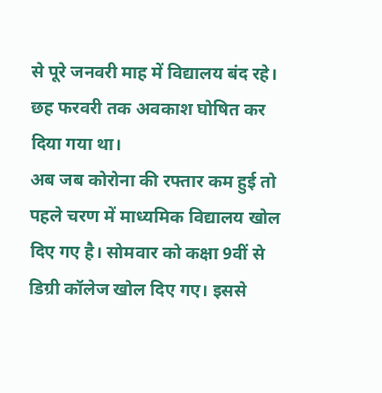से पूरे जनवरी माह में विद्यालय बंद रहे। छह फरवरी तक अवकाश घोषित कर दिया गया था।
अब जब कोरोना की रफ्तार कम हुई तो पहले चरण में माध्यमिक विद्यालय खोल दिए गए है। सोमवार को कक्षा 9वीं से डिग्री कॉलेज खोल दिए गए। इससे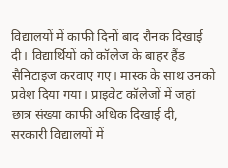विद्यालयों में काफी दिनों बाद रौनक दिखाई दी। विद्यार्थियों को कॉलेज के बाहर हैंड सैनिटाइज करवाए गए। मास्क के साथ उनको प्रवेश दिया गया। प्राइवेट कॉलेजों में जहां छात्र संख्या काफी अधिक दिखाई दी, सरकारी विद्यालयों में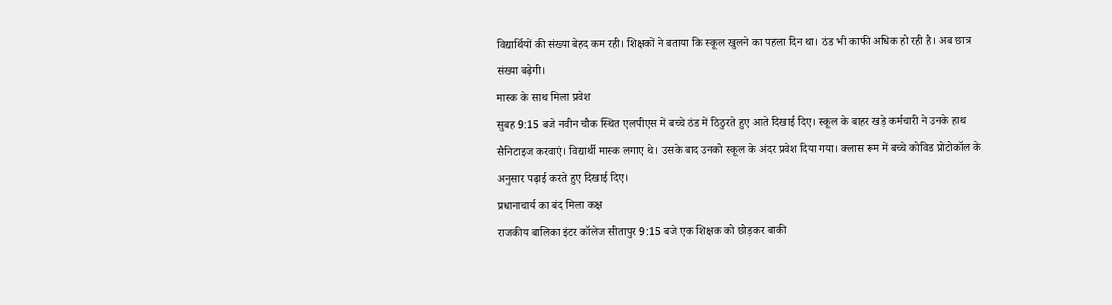विद्यार्थियों की संख्या बेहद कम रही। शिक्षकों ने बताया कि स्कूल खुलने का पहला दिन था। ठंड भी काफी अधिक हो रही है। अब छात्र संख्या बढ़ेगी।
मास्क के साथ मिला प्रवेश
सुबह 9:15 बजे नवीन चौक स्थित एलपीएस में बच्चे ठंड में ठिठुरते हुए आते दिखाई दिए। स्कूल के बाहर खड़े कर्मचारी ने उनके हाथ सैनिटाइज करवाएं। विद्यार्थी मास्क लगाए थे। उसके बाद उनको स्कूल के अंदर प्रवेश दिया गया। क्लास रूम में बच्चे कोविड प्रोटोकॉल के अनुसार पढ़ाई करते हुए दिखाई दिए।
प्रधानाचार्य का बंद मिला कक्ष
राजकीय बालिका इंटर कॉलेज सीतापुर 9:15 बजे एक शिक्षक को छोड़कर बाकी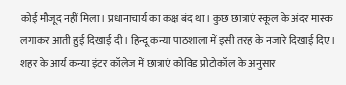कोई मौजूद नहीं मिला। प्रधानाचार्य का कक्ष बंद था। कुछ छात्राएं स्कूल के अंदर मास्क लगाकर आती हुई दिखाई दी। हिन्दू कन्या पाठशाला में इसी तरह के नजारे दिखाई दिए। शहर के आर्य कन्या इंटर कॉलेज में छात्राएं कोविड प्रोटोकॉल के अनुसार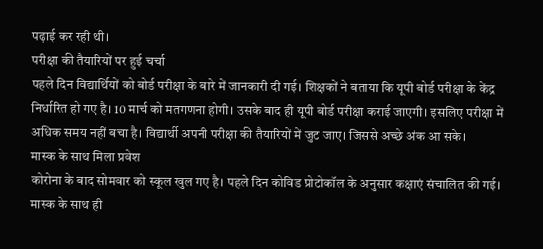पढ़ाई कर रही थी।
परीक्षा की तैयारियों पर हुई चर्चा
पहले दिन विद्यार्थियों को बोर्ड परीक्षा के बारे में जानकारी दी गई। शिक्षकों ने बताया कि यूपी बोर्ड परीक्षा के केंद्र निर्धारित हो गए है। 10 मार्च को मतगणना होगी। उसके बाद ही यूपी बोर्ड परीक्षा कराई जाएगी। इसलिए परीक्षा में अधिक समय नहीं बचा है। विद्यार्थी अपनी परीक्षा की तैयारियों में जुट जाए। जिससे अच्छे अंक आ सके।
मास्क के साथ मिला प्रवेश
कोरोना के बाद सोमवार को स्कूल खुल गए है। पहले दिन कोविड प्रोटोकॉल के अनुसार कक्षाएं संचालित की गई। मास्क के साथ ही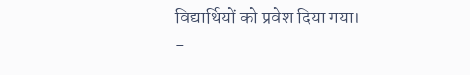विद्यार्थियों को प्रवेश दिया गया।
-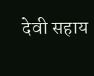देवी सहाय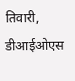तिवारी, डीआईओएस